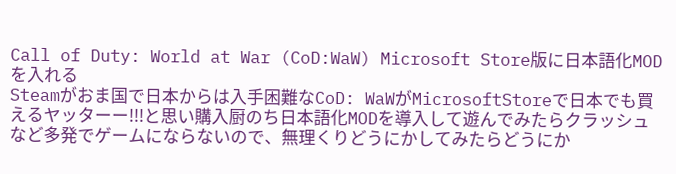Call of Duty: World at War (CoD:WaW) Microsoft Store版に日本語化MODを入れる
Steamがおま国で日本からは入手困難なCoD: WaWがMicrosoftStoreで日本でも買えるヤッターー!!!と思い購入厨のち日本語化MODを導入して遊んでみたらクラッシュなど多発でゲームにならないので、無理くりどうにかしてみたらどうにか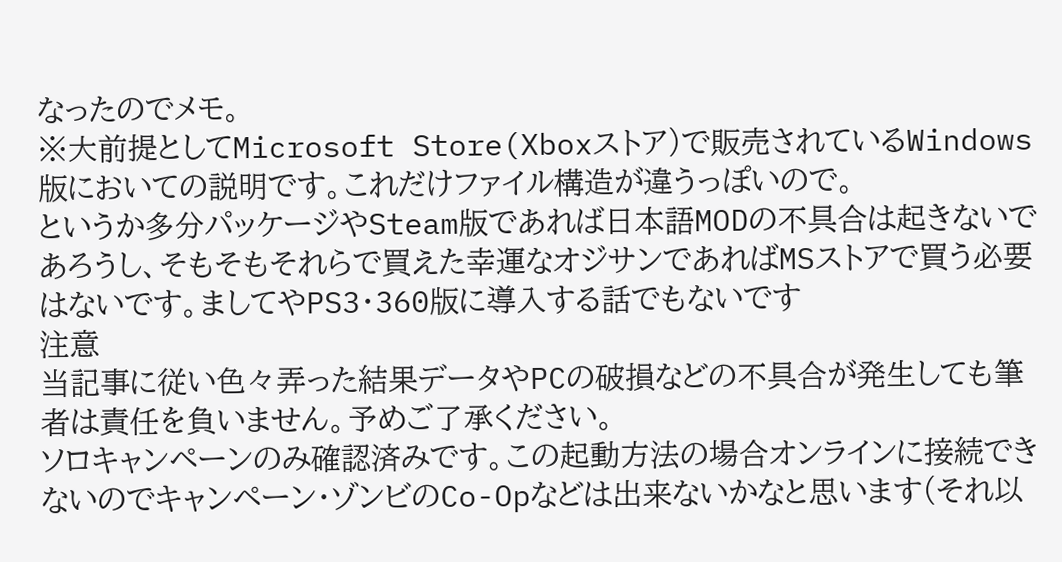なったのでメモ。
※大前提としてMicrosoft Store(Xboxストア)で販売されているWindows版においての説明です。これだけファイル構造が違うっぽいので。
というか多分パッケージやSteam版であれば日本語MODの不具合は起きないであろうし、そもそもそれらで買えた幸運なオジサンであればMSストアで買う必要はないです。ましてやPS3・360版に導入する話でもないです
注意
当記事に従い色々弄った結果データやPCの破損などの不具合が発生しても筆者は責任を負いません。予めご了承ください。
ソロキャンペーンのみ確認済みです。この起動方法の場合オンラインに接続できないのでキャンペーン・ゾンビのCo-Opなどは出来ないかなと思います(それ以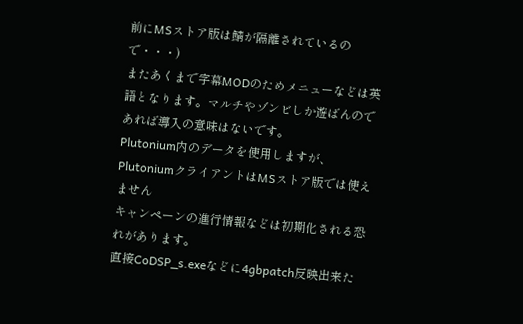前にMSストア版は鯖が隔離されているので・・・)
またあくまで字幕MODのためメニューなどは英語となります。マルチやゾンビしか遊ばんのであれば導入の意味はないです。
Plutonium内のデータを使用しますが、PlutoniumクライアントはMSストア版では使えません
キャンペーンの進行情報などは初期化される恐れがあります。
直接CoDSP_s.exeなどに4gbpatch反映出来た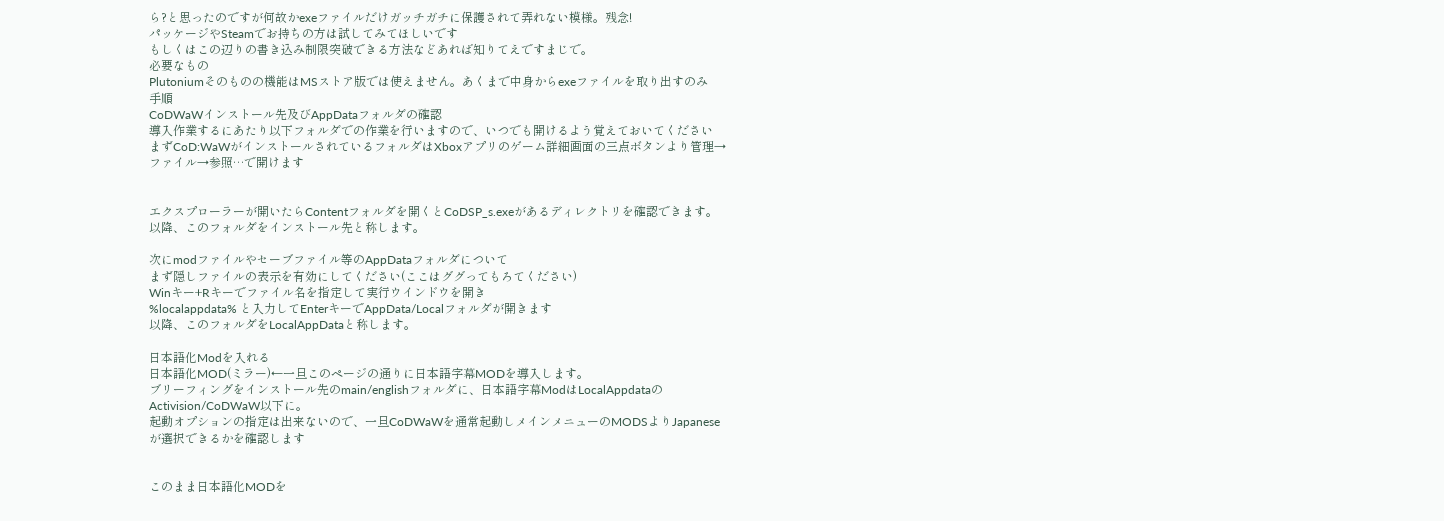ら?と思ったのですが何故かexeファイルだけガッチガチに保護されて弄れない模様。残念!
パッケージやSteamでお持ちの方は試してみてほしいです
もしくはこの辺りの書き込み制限突破できる方法などあれば知りてえですまじで。
必要なもの
Plutoniumそのものの機能はMSストア版では使えません。あくまで中身からexeファイルを取り出すのみ
手順
CoDWaWインストール先及びAppDataフォルダの確認
導入作業するにあたり以下フォルダでの作業を行いますので、いつでも開けるよう覚えておいてください
まずCoD:WaWがインストールされているフォルダはXboxアプリのゲーム詳細画面の三点ボタンより管理→ファイル→参照…で開けます


エクスプローラーが開いたらContentフォルダを開くとCoDSP_s.exeがあるディレクトリを確認できます。
以降、このフォルダをインストール先と称します。

次にmodファイルやセーブファイル等のAppDataフォルダについて
まず隠しファイルの表示を有効にしてください(ここはググってもろてください)
Winキー+Rキーでファイル名を指定して実行ウインドウを開き
%localappdata% と入力してEnterキーでAppData/Localフォルダが開きます
以降、このフォルダをLocalAppDataと称します。

日本語化Modを入れる
日本語化MOD(ミラー)←一旦このページの通りに日本語字幕MODを導入します。
ブリーフィングをインストール先のmain/englishフォルダに、日本語字幕ModはLocalAppdataのActivision/CoDWaW以下に。
起動オプションの指定は出来ないので、一旦CoDWaWを通常起動しメインメニューのMODSよりJapaneseが選択できるかを確認します


このまま日本語化MODを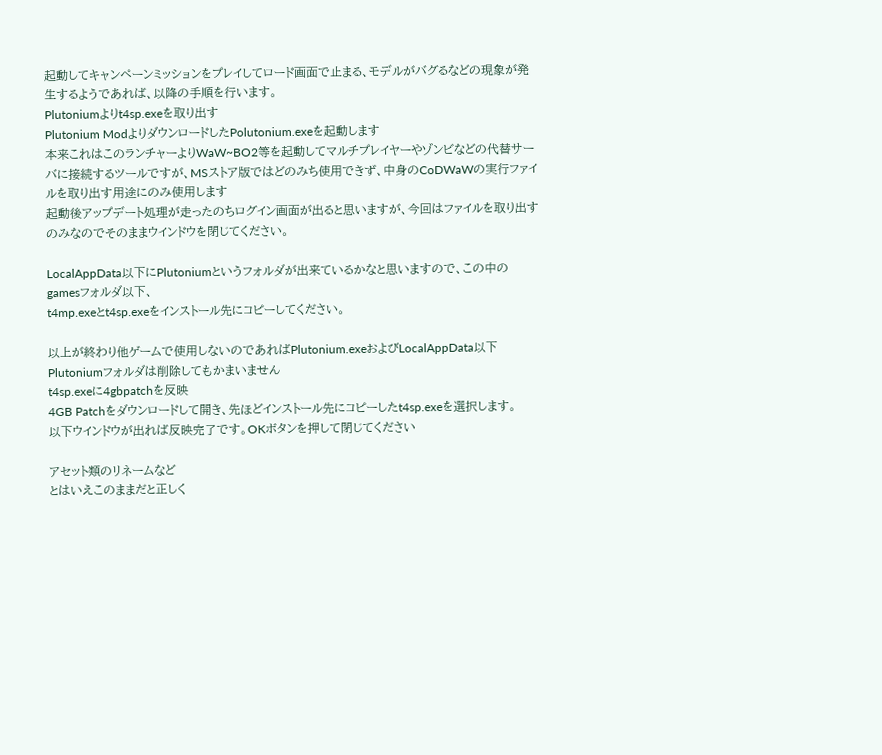起動してキャンペーンミッションをプレイしてロード画面で止まる、モデルがバグるなどの現象が発生するようであれば、以降の手順を行います。
Plutoniumよりt4sp.exeを取り出す
Plutonium ModよりダウンロードしたPolutonium.exeを起動します
本来これはこのランチャーよりWaW~BO2等を起動してマルチプレイヤーやゾンビなどの代替サーバに接続するツールですが、MSストア版ではどのみち使用できず、中身のCoDWaWの実行ファイルを取り出す用途にのみ使用します
起動後アップデート処理が走ったのちログイン画面が出ると思いますが、今回はファイルを取り出すのみなのでそのままウインドウを閉じてください。

LocalAppData以下にPlutoniumというフォルダが出来ているかなと思いますので、この中のgamesフォルダ以下、
t4mp.exeとt4sp.exeをインストール先にコピーしてください。

以上が終わり他ゲームで使用しないのであればPlutonium.exeおよびLocalAppData以下Plutoniumフォルダは削除してもかまいません
t4sp.exeに4gbpatchを反映
4GB Patchをダウンロードして開き、先ほどインストール先にコピーしたt4sp.exeを選択します。
以下ウインドウが出れば反映完了です。OKボタンを押して閉じてください

アセット類のリネームなど
とはいえこのままだと正しく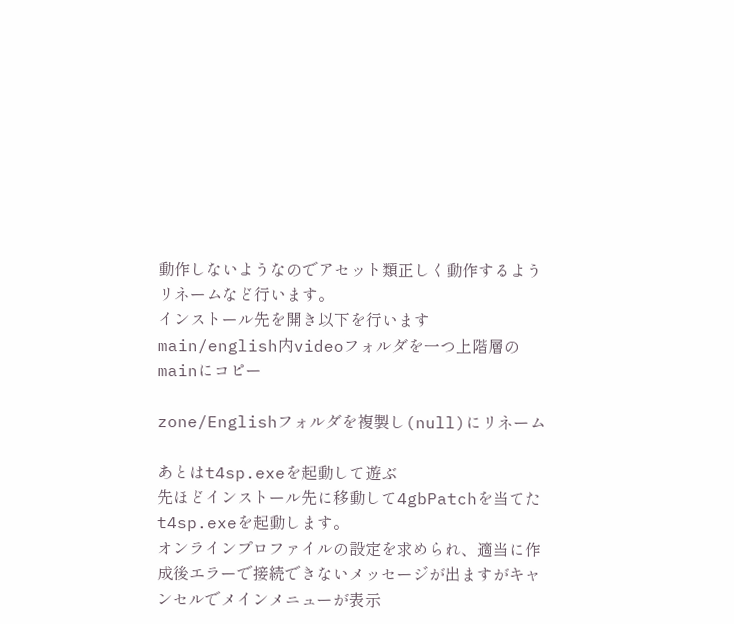動作しないようなのでアセット類正しく動作するようリネームなど行います。
インストール先を開き以下を行います
main/english内videoフォルダを一つ上階層のmainにコピー

zone/Englishフォルダを複製し(null)にリネーム

あとはt4sp.exeを起動して遊ぶ
先ほどインストール先に移動して4gbPatchを当てたt4sp.exeを起動します。
オンラインプロファイルの設定を求められ、適当に作成後エラーで接続できないメッセージが出ますがキャンセルでメインメニューが表示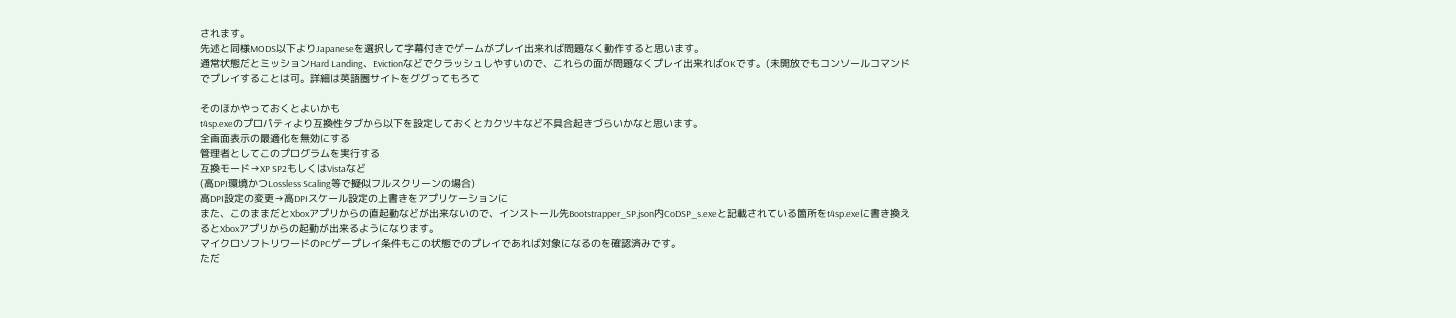されます。
先述と同様MODS以下よりJapaneseを選択して字幕付きでゲームがプレイ出来れば問題なく動作すると思います。
通常状態だとミッションHard Landing、Evictionなどでクラッシュしやすいので、これらの面が問題なくプレイ出来ればOKです。(未開放でもコンソールコマンドでプレイすることは可。詳細は英語圏サイトをググってもろて

そのほかやっておくとよいかも
t4sp.exeのプロパティより互換性タブから以下を設定しておくとカクツキなど不具合起きづらいかなと思います。
全画面表示の最適化を無効にする
管理者としてこのプログラムを実行する
互換モード→XP SP2もしくはVistaなど
(高DPI環境かつLossless Scaling等で擬似フルスクリーンの場合)
高DPI設定の変更→高DPIスケール設定の上書きをアプリケーションに
また、このままだとXboxアプリからの直起動などが出来ないので、インストール先Bootstrapper_SP.json内CoDSP_s.exeと記載されている箇所をt4sp.exeに書き換えるとXboxアプリからの起動が出来るようになります。
マイクロソフトリワードのPCゲープレイ条件もこの状態でのプレイであれば対象になるのを確認済みです。
ただ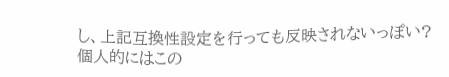し、上記互換性設定を行っても反映されないっぽい?
個人的にはこの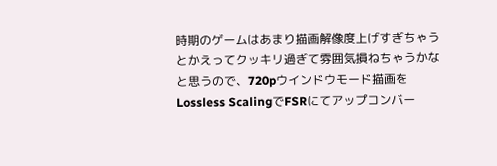時期のゲームはあまり描画解像度上げすぎちゃうとかえってクッキリ過ぎて雰囲気損ねちゃうかなと思うので、720pウインドウモード描画をLossless ScalingでFSRにてアップコンバー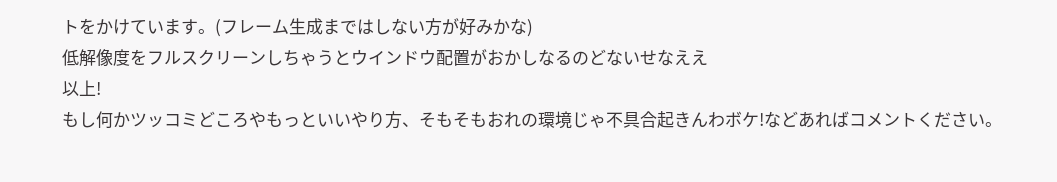トをかけています。(フレーム生成まではしない方が好みかな)
低解像度をフルスクリーンしちゃうとウインドウ配置がおかしなるのどないせなええ
以上!
もし何かツッコミどころやもっといいやり方、そもそもおれの環境じゃ不具合起きんわボケ!などあればコメントください。